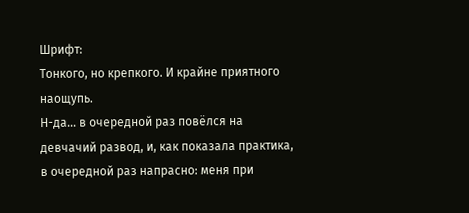Шрифт:
Тонкого, но крепкого. И крайне приятного наощупь.
Н-да… в очередной раз повёлся на девчачий развод, и, как показала практика, в очередной раз напрасно: меня при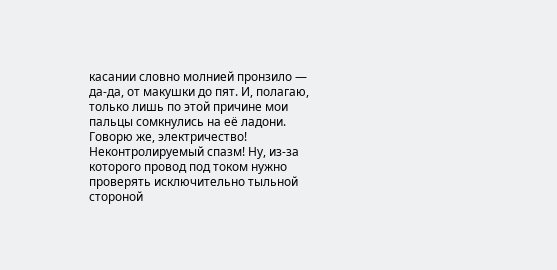касании словно молнией пронзило — да-да, от макушки до пят. И, полагаю, только лишь по этой причине мои пальцы сомкнулись на её ладони. Говорю же, электричество! Неконтролируемый спазм! Ну, из-за которого провод под током нужно проверять исключительно тыльной стороной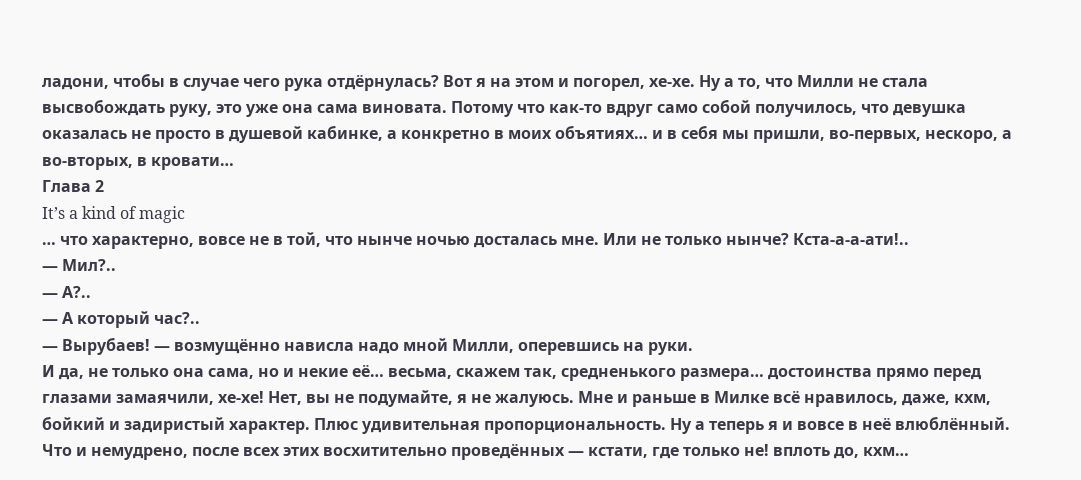ладони, чтобы в случае чего рука отдёрнулась? Вот я на этом и погорел, хе-хе. Ну а то, что Милли не стала высвобождать руку, это уже она сама виновата. Потому что как-то вдруг само собой получилось, что девушка оказалась не просто в душевой кабинке, а конкретно в моих объятиях… и в себя мы пришли, во-первых, нескоро, а во-вторых, в кровати…
Глава 2
It’s a kind of magic
… что характерно, вовсе не в той, что нынче ночью досталась мне. Или не только нынче? Кста-а-а-ати!..
— Мил?..
— А?..
— А который час?..
— Вырубаев! — возмущённо нависла надо мной Милли, оперевшись на руки.
И да, не только она сама, но и некие её… весьма, скажем так, средненького размера… достоинства прямо перед глазами замаячили, хе-хе! Нет, вы не подумайте, я не жалуюсь. Мне и раньше в Милке всё нравилось, даже, кхм, бойкий и задиристый характер. Плюс удивительная пропорциональность. Ну а теперь я и вовсе в неё влюблённый. Что и немудрено, после всех этих восхитительно проведённых — кстати, где только не! вплоть до, кхм…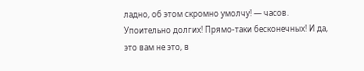ладно, об этом скромно умолчу! — часов. Упоительно долгих! Прямо-таки бесконечных! И да, это вам не это, в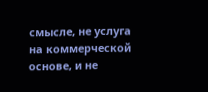смысле, не услуга на коммерческой основе, и не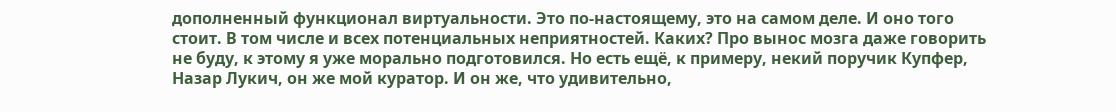дополненный функционал виртуальности. Это по-настоящему, это на самом деле. И оно того стоит. В том числе и всех потенциальных неприятностей. Каких? Про вынос мозга даже говорить не буду, к этому я уже морально подготовился. Но есть ещё, к примеру, некий поручик Купфер, Назар Лукич, он же мой куратор. И он же, что удивительно,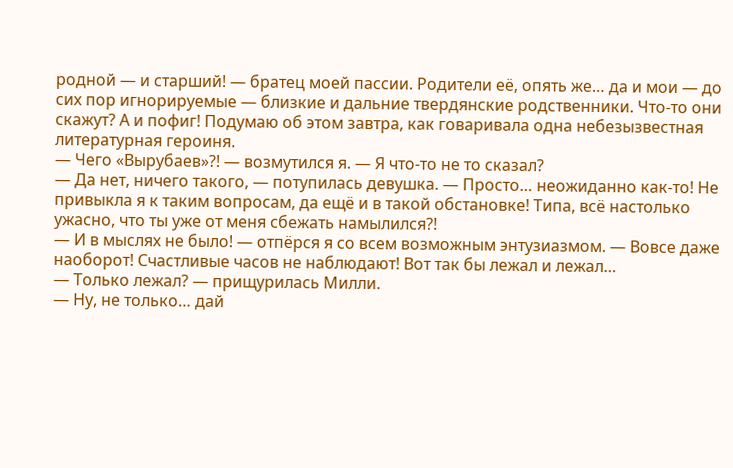родной — и старший! — братец моей пассии. Родители её, опять же… да и мои — до сих пор игнорируемые — близкие и дальние твердянские родственники. Что-то они скажут? А и пофиг! Подумаю об этом завтра, как говаривала одна небезызвестная литературная героиня.
— Чего «Вырубаев»?! — возмутился я. — Я что-то не то сказал?
— Да нет, ничего такого, — потупилась девушка. — Просто… неожиданно как-то! Не привыкла я к таким вопросам, да ещё и в такой обстановке! Типа, всё настолько ужасно, что ты уже от меня сбежать намылился?!
— И в мыслях не было! — отпёрся я со всем возможным энтузиазмом. — Вовсе даже наоборот! Счастливые часов не наблюдают! Вот так бы лежал и лежал…
— Только лежал? — прищурилась Милли.
— Ну, не только… дай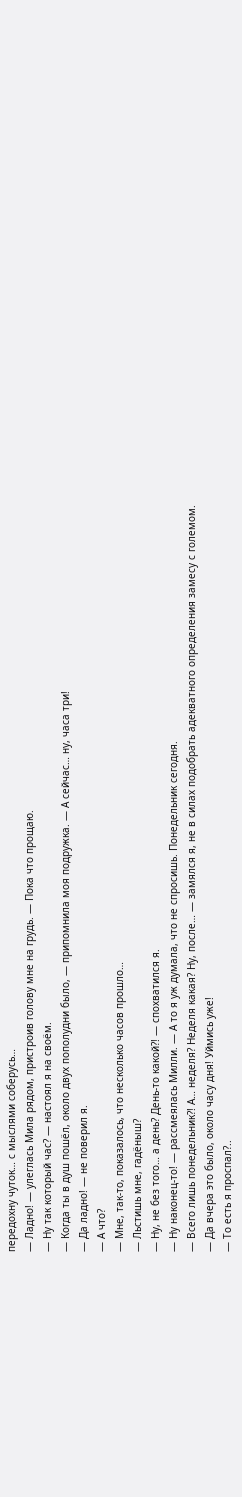передохну чуток… с мыслями соберусь…
— Ладно! — улеглась Мила рядом, пристроив голову мне на грудь. — Пока что прощаю.
— Ну так который час? — настоял я на своём.
— Когда ты в душ пошёл, около двух пополудни было, — припомнила моя подружка. — А сейчас… ну, часа три!
— Да ладно! — не поверил я.
— А что?
— Мне, так-то, показалось, что несколько часов прошло…
— Льстишь мне, гадёныш?
— Ну, не без того… а день? День-то какой?! — спохватился я.
— Ну наконец-то! — рассмеялась Милли. — А то я уж думала, что не спросишь. Понедельник сегодня.
— Всего лишь понедельник?! А… неделя? Неделя какая? Ну, после… — замялся я, не в силах подобрать адекватного определения замесу с големом.
— Да вчера это было, около часу дня! Уймись уже!
— То есть я проспал?..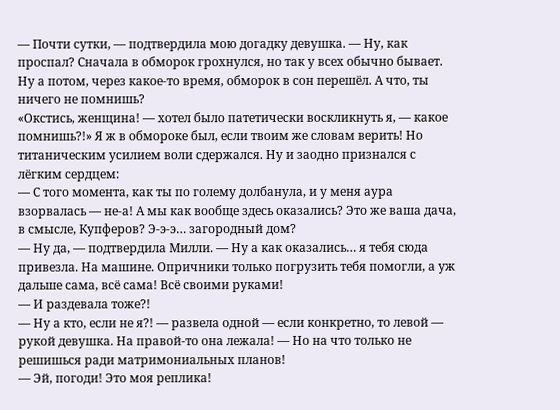— Почти сутки, — подтвердила мою догадку девушка. — Ну, как проспал? Сначала в обморок грохнулся, но так у всех обычно бывает. Ну а потом, через какое-то время, обморок в сон перешёл. А что, ты ничего не помнишь?
«Окстись, женщина! — хотел было патетически воскликнуть я, — какое помнишь?!» Я ж в обмороке был, если твоим же словам верить! Но титаническим усилием воли сдержался. Ну и заодно признался с лёгким сердцем:
— С того момента, как ты по голему долбанула, и у меня аура взорвалась — не-а! А мы как вообще здесь оказались? Это же ваша дача, в смысле, Купферов? Э-э-э… загородный дом?
— Ну да, — подтвердила Милли. — Ну а как оказались… я тебя сюда привезла. На машине. Опричники только погрузить тебя помогли, а уж дальше сама, всё сама! Всё своими руками!
— И раздевала тоже?!
— Ну а кто, если не я?! — развела одной — если конкретно, то левой — рукой девушка. На правой-то она лежала! — Но на что только не решишься ради матримониальных планов!
— Эй, погоди! Это моя реплика!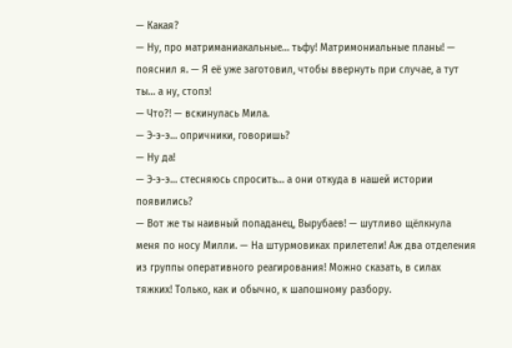— Какая?
— Ну, про матриманиакальные… тьфу! Матримониальные планы! — пояснил я. — Я её уже заготовил, чтобы ввернуть при случае, а тут ты… а ну, стопэ!
— Что?! — вскинулась Мила.
— Э-э-э… опричники, говоришь?
— Ну да!
— Э-э-э… стесняюсь спросить… а они откуда в нашей истории появились?
— Вот же ты наивный попаданец, Вырубаев! — шутливо щёлкнула меня по носу Милли. — На штурмовиках прилетели! Аж два отделения из группы оперативного реагирования! Можно сказать, в силах тяжких! Только, как и обычно, к шапошному разбору.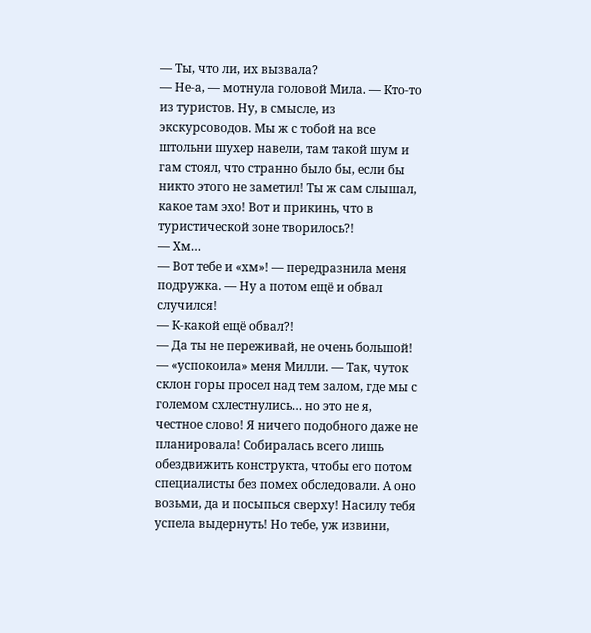— Ты, что ли, их вызвала?
— Не-а, — мотнула головой Мила. — Кто-то из туристов. Ну, в смысле, из экскурсоводов. Мы ж с тобой на все штольни шухер навели, там такой шум и гам стоял, что странно было бы, если бы никто этого не заметил! Ты ж сам слышал, какое там эхо! Вот и прикинь, что в туристической зоне творилось?!
— Хм…
— Вот тебе и «хм»! — передразнила меня подружка. — Ну а потом ещё и обвал случился!
— К-какой ещё обвал?!
— Да ты не переживай, не очень большой! — «успокоила» меня Милли. — Так, чуток склон горы просел над тем залом, где мы с големом схлестнулись… но это не я, честное слово! Я ничего подобного даже не планировала! Собиралась всего лишь обездвижить конструкта, чтобы его потом специалисты без помех обследовали. А оно возьми, да и посыпься сверху! Насилу тебя успела выдернуть! Но тебе, уж извини,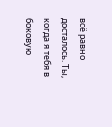всё равно досталось. Ты, когда я тебя в боковую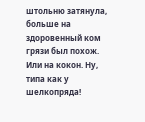штольню затянула, больше на здоровенный ком грязи был похож. Или на кокон. Ну, типа как у шелкопряда!